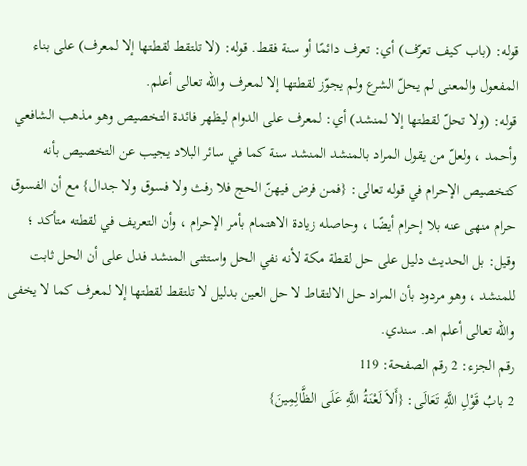قوله: (باب كيف تعرّف) أي: تعرف دائمًا أو سنة فقط. قوله: (لا تلتقط لقطتها إلا لمعرف) على بناء المفعول والمعنى لم يحلّ الشرع ولم يجوّز لقطتها إلا لمعرف والله تعالى أعلم.
قوله: (ولا تحلّ لقطتها إلا لمنشد) أي: لمعرف على الدوام ليظهر فائدة التخصيص وهو مذهب الشافعي وأحمد ، ولعلّ من يقول المراد بالمنشد المنشد سنة كما في سائر البلاد يجيب عن التخصيص بأنه كتخصيص الإحرام في قوله تعالى: {فمن فرض فيهنّ الحج فلا رفث ولا فسوق ولا جدال} مع أن الفسوق حرام منهى عنه بلا إحرام أيضًا ، وحاصله زيادة الاهتمام بأمر الإحرام ، وأن التعريف في لقطته متأكد ؛ وقيل: بل الحديث دليل على حل لقطة مكة لأنه نفي الحل واستثنى المنشد فدل على أن الحل ثابت للمنشد ، وهو مردود بأن المراد حل الالتقاط لا حل العين بدليل لا تلتقط لقطتها إلا لمعرف كما لا يخفى والله تعالى أعلم اهـ. سندي.
رقم الجزء: 2 رقم الصفحة: 119
2 بابُ قَوْلِ اللَّهِ تَعَالَى: {أَلاَ لَعْنَةُ اللَّهِ عَلَى الظَّالِمِينَ}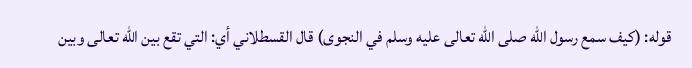قوله: (كيف سمع رسول الله صلى الله تعالى عليه وسلم في النجوى) قال القسطلاني أي: التي تقع بين الله تعالى وبين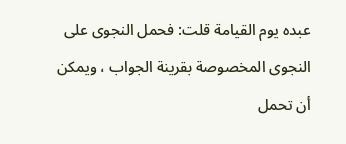عبده يوم القيامة قلت: فحمل النجوى على النجوى المخصوصة بقرينة الجواب ، ويمكن أن تحمل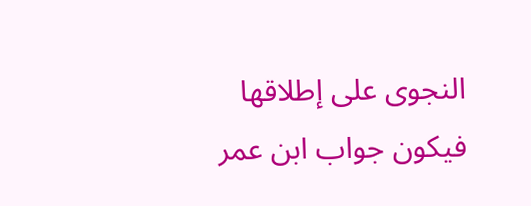النجوى على إطلاقها فيكون جواب ابن عمر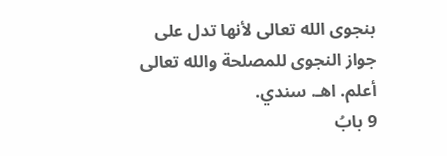بنجوى الله تعالى لأنها تدل على جواز النجوى للمصلحة والله تعالى أعلم. اهـ. سندي.
9 بابُ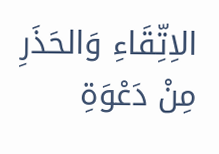الاِتِّقَاءِ وَالحَذَرِ مِنْ دَعْوَةِ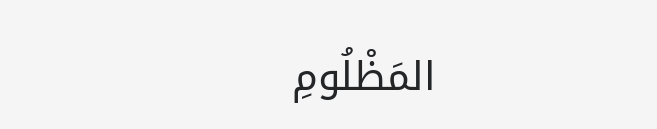المَظْلُومِ